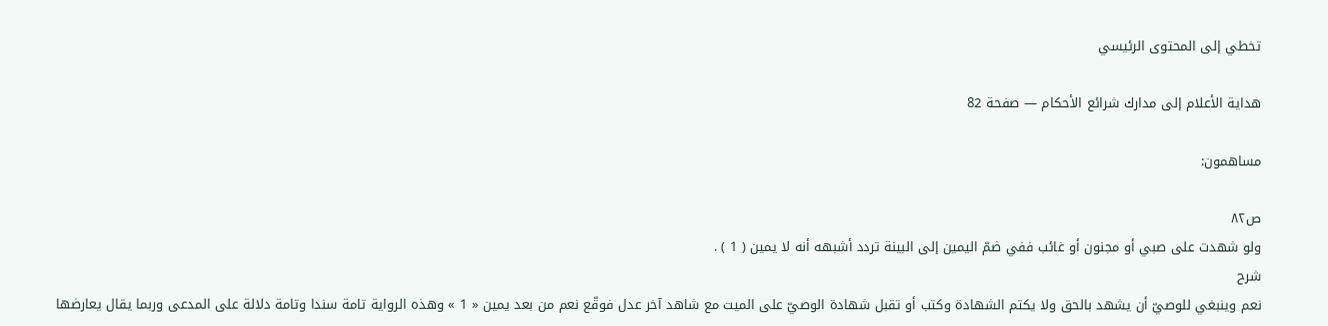تخطي إلى المحتوى الرئيسي

هداية الأعلام إلى مدارك شرائع الأحكام — صفحة 82

مساهمون:

ص٨٢
ولو شهدت على صبي أو مجنون أو غائب ففي ضمّ اليمين إلى البينة تردد أشبهه أنه لا يمين ( 1 ) .
شرح
نعم وينبغي للوصيّ أن يشهد بالحق ولا يكتم الشهادة وكتب أو تقبل شهادة الوصيّ على الميت مع شاهد آخر عدل فوقّع نعم من بعد يمين « 1 » وهذه الرواية تامة سندا وتامة دلالة على المدعى وربما يقال يعارضها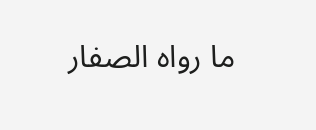ما رواه الصفار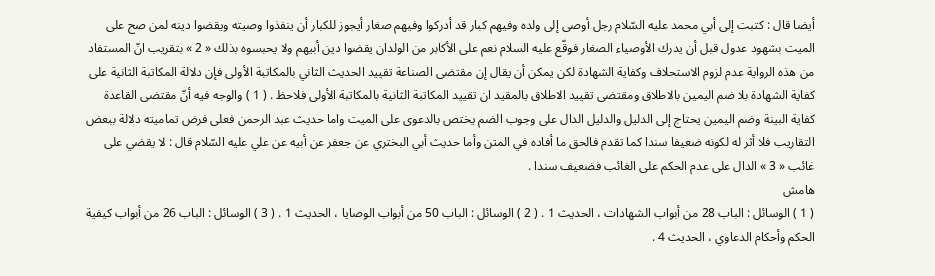أيضا قال : كتبت إلى أبي محمد عليه السّلام رجل أوصى إلى ولده وفيهم كبار قد أدركوا وفيهم صغار أيجوز للكبار أن ينفذوا وصيته ويقضوا دينه لمن صح على الميت بشهود عدول قبل أن يدرك الأوصياء الصغار فوقّع عليه السلام نعم على الأكابر من الولدان يقضوا دين أبيهم ولا يحبسوه بذلك « 2 » بتقريب انّ المستفاد من هذه الرواية عدم لزوم الاستحلاف وكفاية الشهادة لكن يمكن أن يقال إن مقتضى الصناعة تقييد الحديث الثاني بالمكاتبة الأولى فإن دلالة المكاتبة الثانية على كفاية الشهادة بلا ضم اليمين بالاطلاق ومقتضى تقييد الاطلاق بالمقيد ان تقييد المكاتبة الثانية بالمكاتبة الأولى فلاحظ . ( 1 ) والوجه فيه أنّ مقتضى القاعدة كفاية البينة وضم اليمين يحتاج إلى الدليل والدليل الدال على وجوب الضم يختص بالدعوى على الميت واما حديث عبد الرحمن فعلى فرض تماميته دلالة ببعض التقاريب فلا أثر له لكونه ضعيفا سندا كما تقدم فالحق ما أفاده في المتن وأما حديث أبي البختري عن جعفر عن أبيه عن علي عليه السّلام قال : لا يقضي على غائب « 3 » الدال على عدم الحكم على الغائب فضعيف سندا .
هامش
( 1 ) الوسائل : الباب 28 من أبواب الشهادات ، الحديث 1 . ( 2 ) الوسائل : الباب 50 من أبواب الوصايا ، الحديث 1 . ( 3 ) الوسائل : الباب 26 من أبواب كيفية الحكم وأحكام الدعاوي ، الحديث 4 .